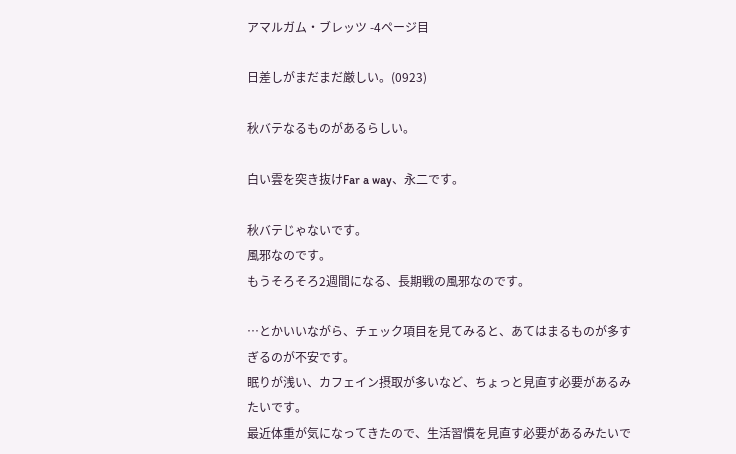アマルガム・ブレッツ -4ページ目

日差しがまだまだ厳しい。(0923)

秋バテなるものがあるらしい。

白い雲を突き抜けFar a way、永二です。

秋バテじゃないです。
風邪なのです。
もうそろそろ2週間になる、長期戦の風邪なのです。

…とかいいながら、チェック項目を見てみると、あてはまるものが多すぎるのが不安です。
眠りが浅い、カフェイン摂取が多いなど、ちょっと見直す必要があるみたいです。
最近体重が気になってきたので、生活習慣を見直す必要があるみたいで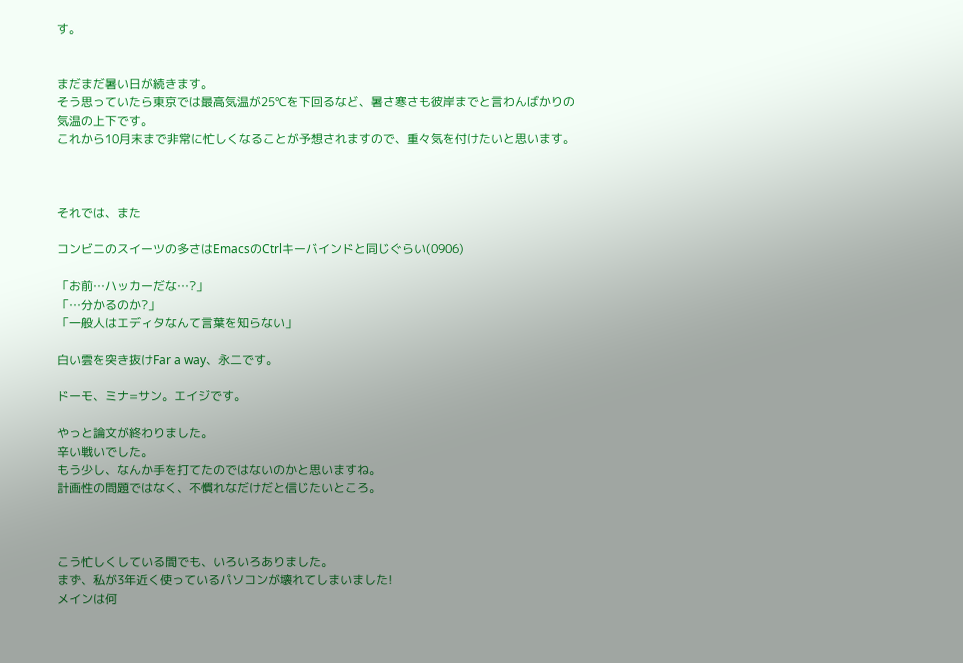す。


まだまだ暑い日が続きます。
そう思っていたら東京では最高気温が25℃を下回るなど、暑さ寒さも彼岸までと言わんばかりの気温の上下です。
これから10月末まで非常に忙しくなることが予想されますので、重々気を付けたいと思います。



それでは、また

コンビニのスイーツの多さはEmacsのCtrlキーバインドと同じぐらい(0906)

「お前…ハッカーだな…?」
「…分かるのか?」
「一般人はエディタなんて言葉を知らない」

白い雲を突き抜けFar a way、永二です。

ドーモ、ミナ=サン。エイジです。

やっと論文が終わりました。
辛い戦いでした。
もう少し、なんか手を打てたのではないのかと思いますね。
計画性の問題ではなく、不慣れなだけだと信じたいところ。



こう忙しくしている間でも、いろいろありました。
まず、私が3年近く使っているパソコンが壊れてしまいました!
メインは何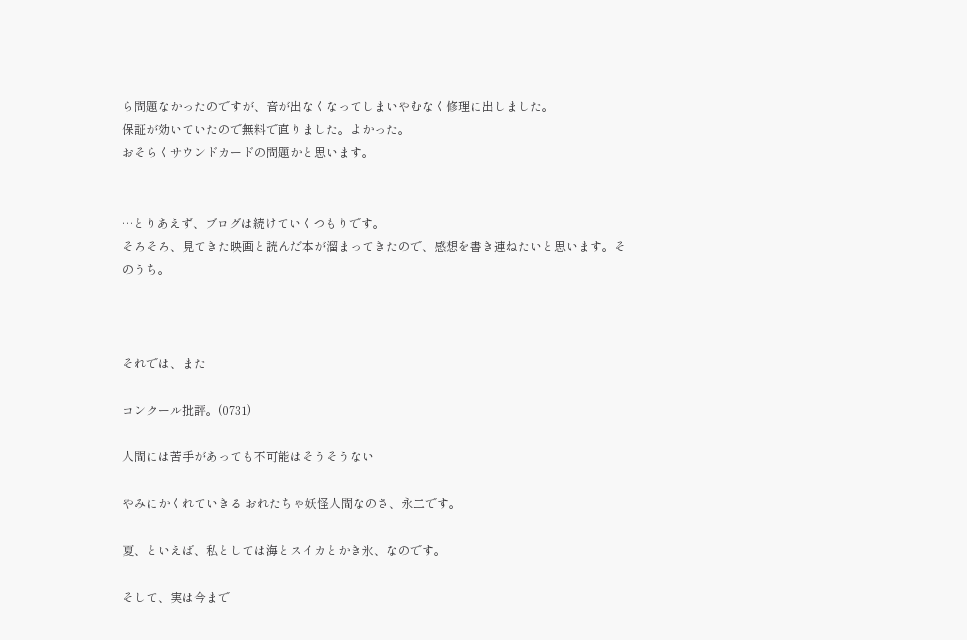ら問題なかったのですが、音が出なくなってしまいやむなく修理に出しました。
保証が効いていたので無料で直りました。よかった。
おそらくサウンドカードの問題かと思います。


…とりあえず、ブログは続けていくつもりです。
そろそろ、見てきた映画と読んだ本が溜まってきたので、感想を書き連ねたいと思います。そのうち。



それでは、また

コンクール批評。(0731)

人間には苦手があっても不可能はそうそうない

やみにかくれていきる おれたちゃ妖怪人間なのさ、永二です。

夏、といえば、私としては海とスイカとかき氷、なのです。

そして、実は今まで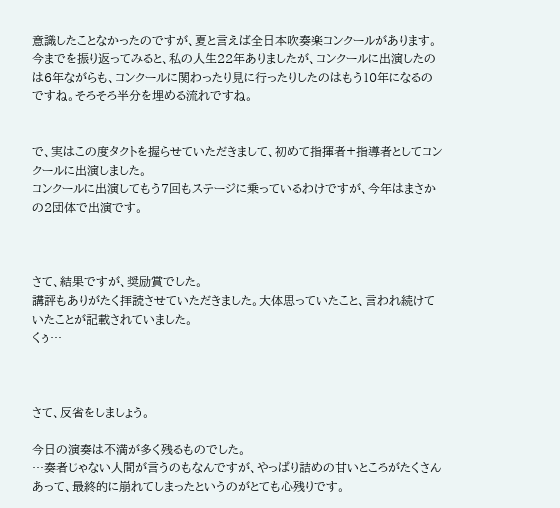意識したことなかったのですが、夏と言えば全日本吹奏楽コンクールがあります。
今までを振り返ってみると、私の人生22年ありましたが、コンクールに出演したのは6年ながらも、コンクールに関わったり見に行ったりしたのはもう10年になるのですね。そろそろ半分を埋める流れですね。


で、実はこの度タクトを握らせていただきまして、初めて指揮者+指導者としてコンクールに出演しました。
コンクールに出演してもう7回もステージに乗っているわけですが、今年はまさかの2団体で出演です。



さて、結果ですが、奨励賞でした。
講評もありがたく拝読させていただきました。大体思っていたこと、言われ続けていたことが記載されていました。
くぅ…



さて、反省をしましょう。

今日の演奏は不満が多く残るものでした。
…奏者じゃない人間が言うのもなんですが、やっぱり詰めの甘いところがたくさんあって、最終的に崩れてしまったというのがとても心残りです。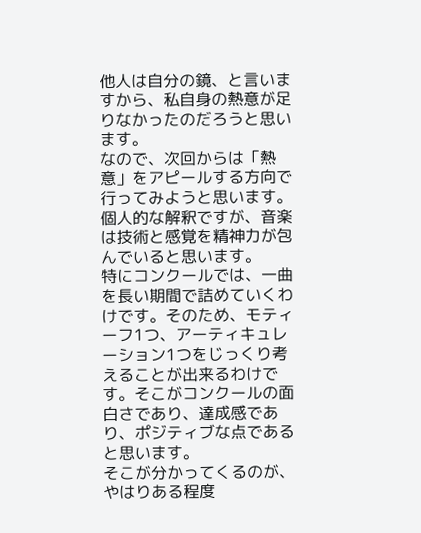他人は自分の鏡、と言いますから、私自身の熱意が足りなかったのだろうと思います。
なので、次回からは「熱意」をアピールする方向で行ってみようと思います。個人的な解釈ですが、音楽は技術と感覚を精神力が包んでいると思います。
特にコンクールでは、一曲を長い期間で詰めていくわけです。そのため、モティーフ1つ、アーティキュレーション1つをじっくり考えることが出来るわけです。そこがコンクールの面白さであり、達成感であり、ポジティブな点であると思います。
そこが分かってくるのが、やはりある程度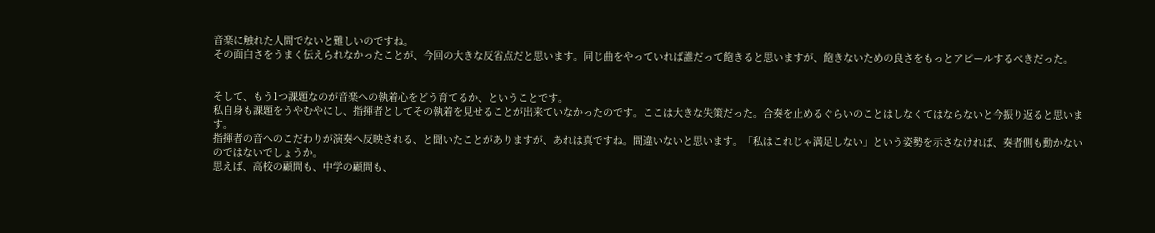音楽に触れた人間でないと難しいのですね。
その面白さをうまく伝えられなかったことが、今回の大きな反省点だと思います。同じ曲をやっていれば誰だって飽きると思いますが、飽きないための良さをもっとアピールするべきだった。


そして、もう1つ課題なのが音楽への執着心をどう育てるか、ということです。
私自身も課題をうやむやにし、指揮者としてその執着を見せることが出来ていなかったのです。ここは大きな失策だった。合奏を止めるぐらいのことはしなくてはならないと今振り返ると思います。
指揮者の音へのこだわりが演奏へ反映される、と聞いたことがありますが、あれは真ですね。間違いないと思います。「私はこれじゃ満足しない」という姿勢を示さなければ、奏者側も動かないのではないでしょうか。
思えば、高校の顧問も、中学の顧問も、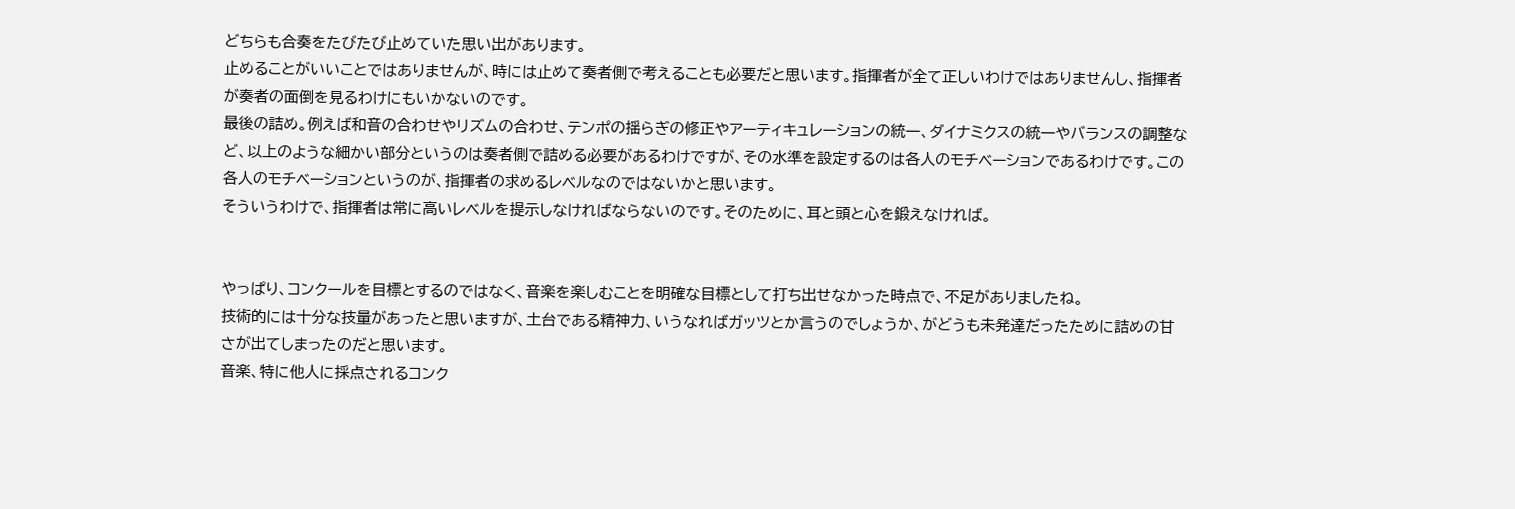どちらも合奏をたびたび止めていた思い出があります。
止めることがいいことではありませんが、時には止めて奏者側で考えることも必要だと思います。指揮者が全て正しいわけではありませんし、指揮者が奏者の面倒を見るわけにもいかないのです。
最後の詰め。例えば和音の合わせやリズムの合わせ、テンポの揺らぎの修正やアーティキュレーションの統一、ダイナミクスの統一やバランスの調整など、以上のような細かい部分というのは奏者側で詰める必要があるわけですが、その水準を設定するのは各人のモチベーションであるわけです。この各人のモチベーションというのが、指揮者の求めるレベルなのではないかと思います。
そういうわけで、指揮者は常に高いレベルを提示しなければならないのです。そのために、耳と頭と心を鍛えなければ。


やっぱり、コンクールを目標とするのではなく、音楽を楽しむことを明確な目標として打ち出せなかった時点で、不足がありましたね。
技術的には十分な技量があったと思いますが、土台である精神力、いうなればガッツとか言うのでしょうか、がどうも未発達だったために詰めの甘さが出てしまったのだと思います。
音楽、特に他人に採点されるコンク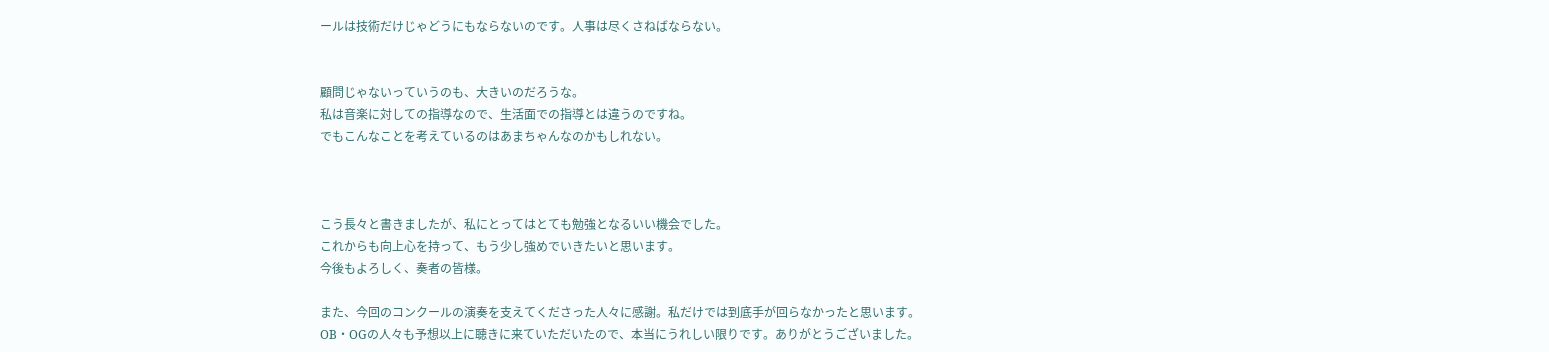ールは技術だけじゃどうにもならないのです。人事は尽くさねばならない。


顧問じゃないっていうのも、大きいのだろうな。
私は音楽に対しての指導なので、生活面での指導とは違うのですね。
でもこんなことを考えているのはあまちゃんなのかもしれない。



こう長々と書きましたが、私にとってはとても勉強となるいい機会でした。
これからも向上心を持って、もう少し強めでいきたいと思います。
今後もよろしく、奏者の皆様。

また、今回のコンクールの演奏を支えてくださった人々に感謝。私だけでは到底手が回らなかったと思います。
OB・OGの人々も予想以上に聴きに来ていただいたので、本当にうれしい限りです。ありがとうございました。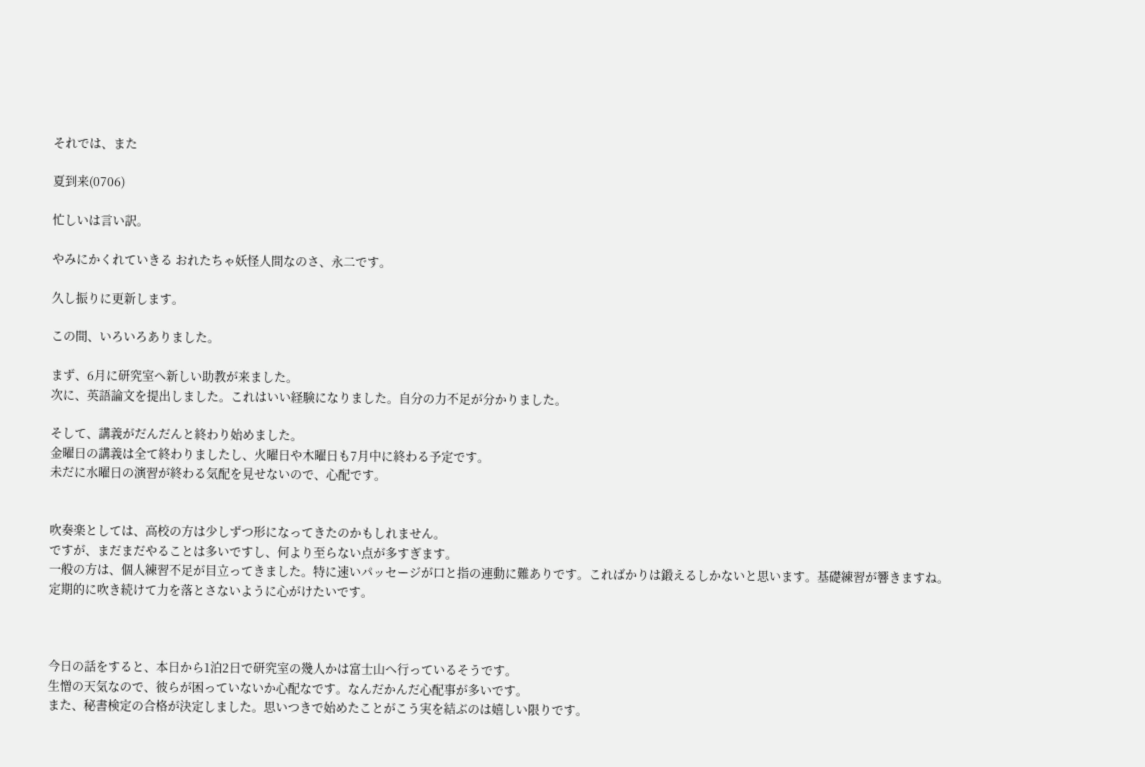それでは、また

夏到来(0706)

忙しいは言い訳。

やみにかくれていきる おれたちゃ妖怪人間なのさ、永二です。

久し振りに更新します。

この間、いろいろありました。

まず、6月に研究室へ新しい助教が来ました。
次に、英語論文を提出しました。これはいい経験になりました。自分の力不足が分かりました。

そして、講義がだんだんと終わり始めました。
金曜日の講義は全て終わりましたし、火曜日や木曜日も7月中に終わる予定です。
未だに水曜日の演習が終わる気配を見せないので、心配です。


吹奏楽としては、高校の方は少しずつ形になってきたのかもしれません。
ですが、まだまだやることは多いですし、何より至らない点が多すぎます。
一般の方は、個人練習不足が目立ってきました。特に速いパッセージが口と指の連動に難ありです。こればかりは鍛えるしかないと思います。基礎練習が響きますね。
定期的に吹き続けて力を落とさないように心がけたいです。



今日の話をすると、本日から1泊2日で研究室の幾人かは富士山へ行っているそうです。
生憎の天気なので、彼らが困っていないか心配なです。なんだかんだ心配事が多いです。
また、秘書検定の合格が決定しました。思いつきで始めたことがこう実を結ぶのは嬉しい限りです。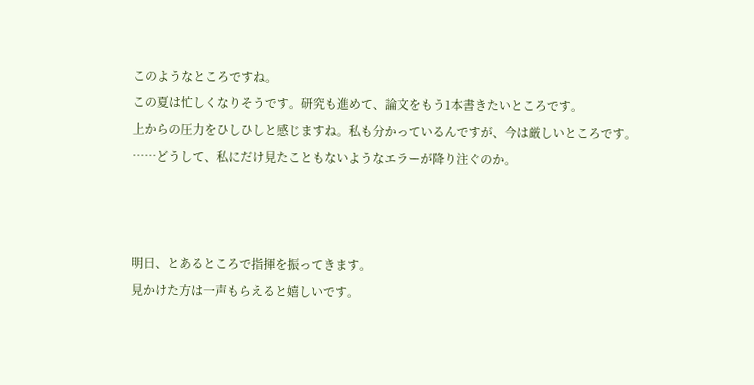このようなところですね。
この夏は忙しくなりそうです。研究も進めて、論文をもう1本書きたいところです。
上からの圧力をひしひしと感じますね。私も分かっているんですが、今は厳しいところです。
……どうして、私にだけ見たこともないようなエラーが降り注ぐのか。



明日、とあるところで指揮を振ってきます。
見かけた方は一声もらえると嬉しいです。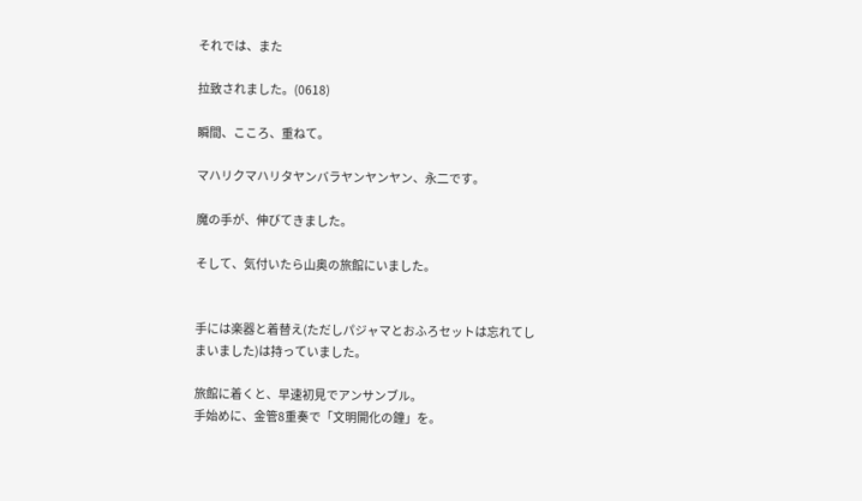それでは、また

拉致されました。(0618)

瞬間、こころ、重ねて。

マハリクマハリタヤンバラヤンヤンヤン、永二です。

魔の手が、伸びてきました。

そして、気付いたら山奥の旅館にいました。


手には楽器と着替え(ただしパジャマとおふろセットは忘れてしまいました)は持っていました。

旅館に着くと、早速初見でアンサンブル。
手始めに、金管8重奏で「文明開化の鐘」を。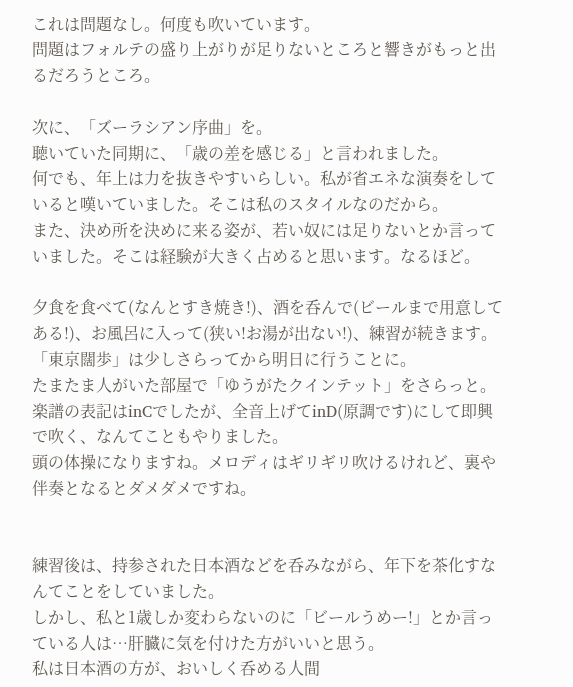これは問題なし。何度も吹いています。
問題はフォルテの盛り上がりが足りないところと響きがもっと出るだろうところ。

次に、「ズーラシアン序曲」を。
聴いていた同期に、「歳の差を感じる」と言われました。
何でも、年上は力を抜きやすいらしい。私が省エネな演奏をしていると嘆いていました。そこは私のスタイルなのだから。
また、決め所を決めに来る姿が、若い奴には足りないとか言っていました。そこは経験が大きく占めると思います。なるほど。

夕食を食べて(なんとすき焼き!)、酒を呑んで(ビールまで用意してある!)、お風呂に入って(狭い!お湯が出ない!)、練習が続きます。「東京闊歩」は少しさらってから明日に行うことに。
たまたま人がいた部屋で「ゆうがたクインテット」をさらっと。楽譜の表記はinCでしたが、全音上げてinD(原調です)にして即興で吹く、なんてこともやりました。
頭の体操になりますね。メロディはギリギリ吹けるけれど、裏や伴奏となるとダメダメですね。


練習後は、持参された日本酒などを呑みながら、年下を茶化すなんてことをしていました。
しかし、私と1歳しか変わらないのに「ビールうめー!」とか言っている人は…肝臓に気を付けた方がいいと思う。
私は日本酒の方が、おいしく呑める人間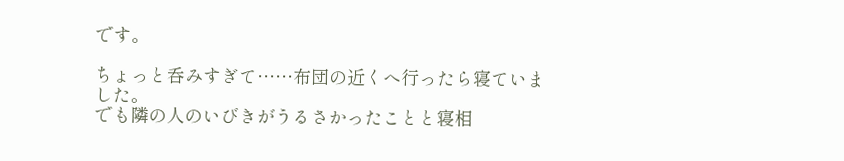です。

ちょっと呑みすぎて……布団の近くへ行ったら寝ていました。
でも隣の人のいびきがうるさかったことと寝相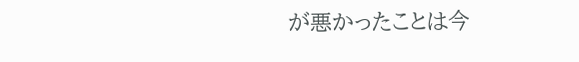が悪かったことは今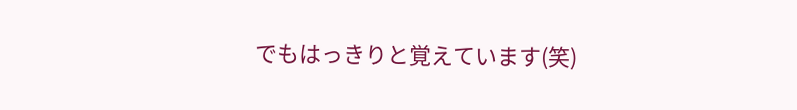でもはっきりと覚えています(笑)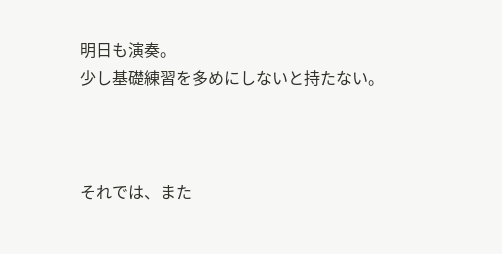明日も演奏。
少し基礎練習を多めにしないと持たない。



それでは、また